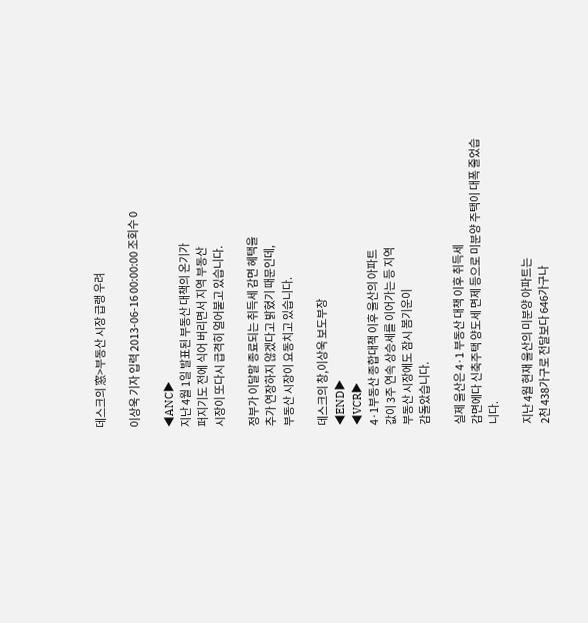데스크의 窓>부동산 시장 급랭 우려

이상욱 기자 입력 2013-06-16 00:00:00 조회수 0

◀ANC▶
지난 4월 1일 발표된 부동산 대책의 온기가
퍼지기도 전에 식어 버리면서 지역 부동산
시장이 또다시 급격히 얼어붙고 있습니다.

정부가 이달말 종료되는 취득세 감면 혜택을
추가 연장하지 않겠다고 밝혔기 때문인데,
부동산 시장이 요동치고 있습니다.

데스크의 창,이상욱 보도부장
◀END▶
◀VCR▶
4·1부동산 종합대책 이후 울산의 아파트
값이 3주 연속 상승세를 이어가는 등 지역
부동산 시장에도 잠시 봄기운이
감돌았습니다.

실제 울산은 4·1 부동산 대책 이후 취득세
감면에다 신축주택 양도세 면제 등으로 미분양 주택이 대폭 줄었습니다.

지난 4월 현재 울산의 미분양 아파트는
2천 438가구로 전달보다 646가구나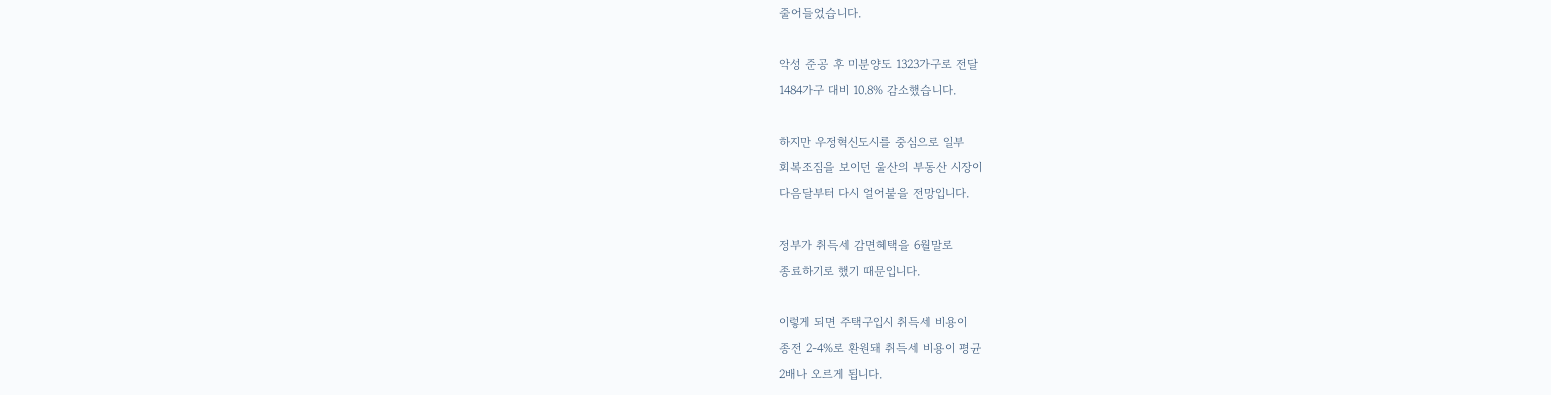줄어들었습니다.

악성 준공 후 미분양도 1323가구로 전달
1484가구 대비 10.8% 감소했습니다.

하지만 우정혁신도시를 중심으로 일부
회복조짐을 보이던 울산의 부동산 시장이
다음달부터 다시 얼어붙을 전망입니다.

정부가 취득세 감면혜택을 6월말로
종료하기로 했기 때문입니다.

이렇게 되면 주택구입시 취득세 비용이
종전 2-4%로 환원돼 취득세 비용이 평균
2배나 오르게 됩니다.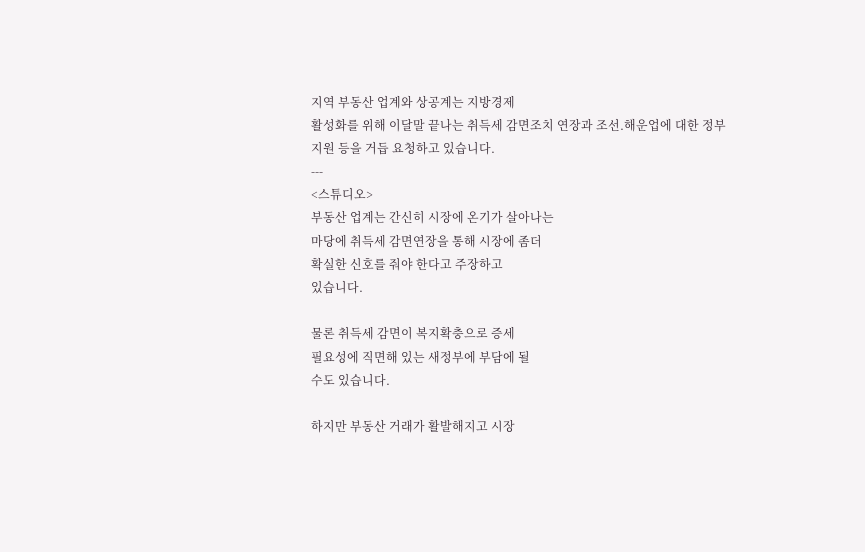지역 부동산 업계와 상공계는 지방경제
활성화를 위해 이달말 끝나는 취득세 감면조치 연장과 조선.해운업에 대한 정부
지원 등을 거듭 요청하고 있습니다.
---
<스튜디오>
부동산 업계는 간신히 시장에 온기가 살아나는
마당에 취득세 감면연장을 통해 시장에 좀더
확실한 신호를 줘야 한다고 주장하고
있습니다.

물론 취득세 감면이 복지확충으로 증세
필요성에 직면해 있는 새정부에 부담에 될
수도 있습니다.

하지만 부동산 거래가 활발해지고 시장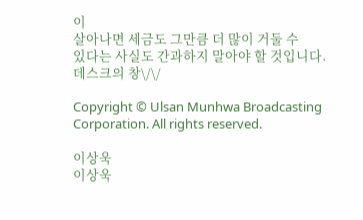이
살아나면 세금도 그만큼 더 많이 거둘 수
있다는 사실도 간과하지 말아야 할 것입니다.
데스크의 창\/\/

Copyright © Ulsan Munhwa Broadcasting Corporation. All rights reserved.

이상욱
이상욱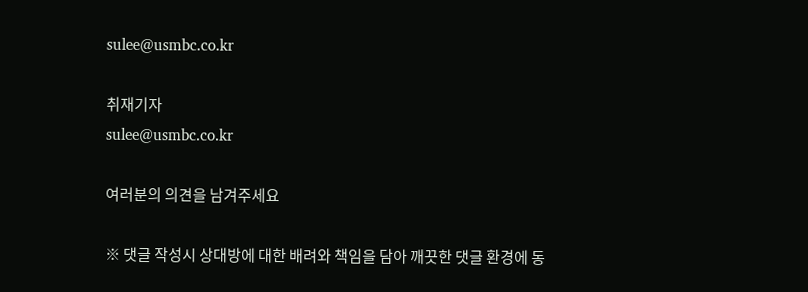sulee@usmbc.co.kr

취재기자
sulee@usmbc.co.kr

여러분의 의견을 남겨주세요

※ 댓글 작성시 상대방에 대한 배려와 책임을 담아 깨끗한 댓글 환경에 동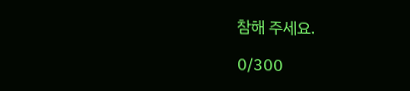참해 주세요.

0/300